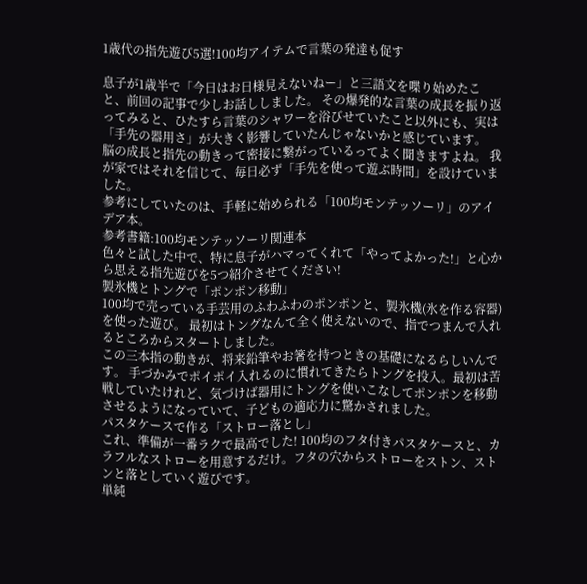1歳代の指先遊び5選!100均アイテムで言葉の発達も促す

息子が1歳半で「今日はお日様見えないねー」と三語文を喋り始めたこと、前回の記事で少しお話ししました。 その爆発的な言葉の成長を振り返ってみると、ひたすら言葉のシャワーを浴びせていたこと以外にも、実は「手先の器用さ」が大きく影響していたんじゃないかと感じています。
脳の成長と指先の動きって密接に繋がっているってよく聞きますよね。 我が家ではそれを信じて、毎日必ず「手先を使って遊ぶ時間」を設けていました。
参考にしていたのは、手軽に始められる「100均モンテッソーリ」のアイデア本。
参考書籍:100均モンテッソーリ関連本
色々と試した中で、特に息子がハマってくれて「やってよかった!」と心から思える指先遊びを5つ紹介させてください!
製氷機とトングで「ポンポン移動」
100均で売っている手芸用のふわふわのポンポンと、製氷機(氷を作る容器)を使った遊び。 最初はトングなんて全く使えないので、指でつまんで入れるところからスタートしました。
この三本指の動きが、将来鉛筆やお箸を持つときの基礎になるらしいんです。 手づかみでポイポイ入れるのに慣れてきたらトングを投入。最初は苦戦していたけれど、気づけば器用にトングを使いこなしてポンポンを移動させるようになっていて、子どもの適応力に驚かされました。
パスタケースで作る「ストロー落とし」
これ、準備が一番ラクで最高でした! 100均のフタ付きパスタケースと、カラフルなストローを用意するだけ。フタの穴からストローをストン、ストンと落としていく遊びです。
単純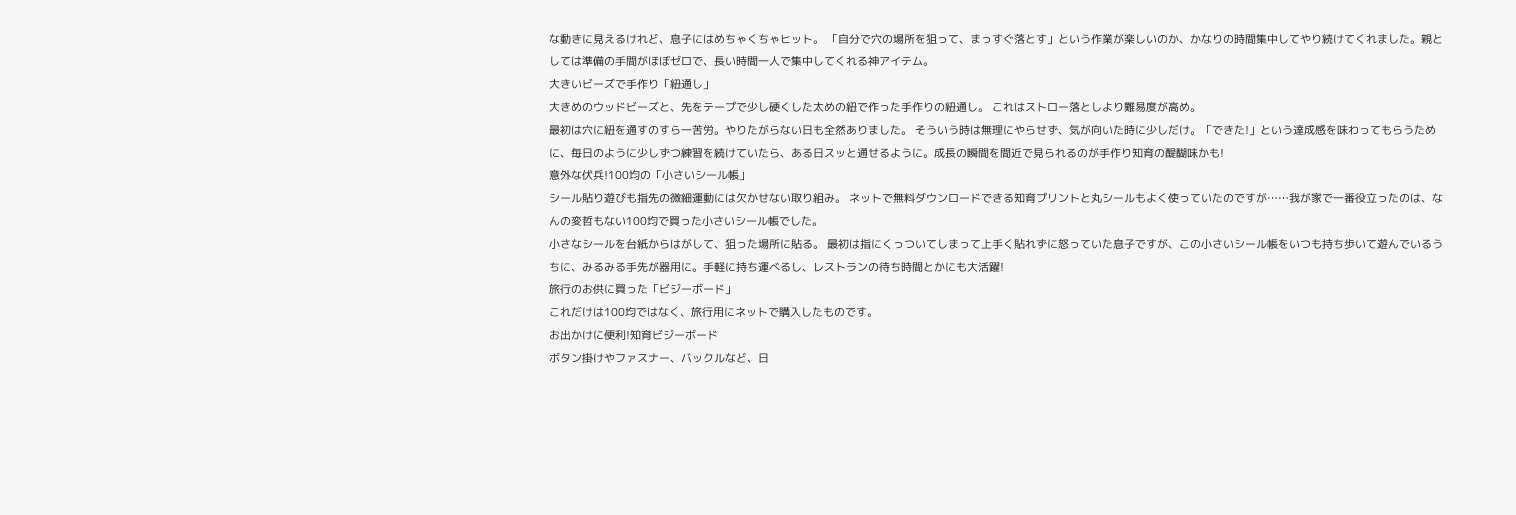な動きに見えるけれど、息子にはめちゃくちゃヒット。 「自分で穴の場所を狙って、まっすぐ落とす」という作業が楽しいのか、かなりの時間集中してやり続けてくれました。親としては準備の手間がほぼゼロで、長い時間一人で集中してくれる神アイテム。
大きいビーズで手作り「紐通し」
大きめのウッドビーズと、先をテープで少し硬くした太めの紐で作った手作りの紐通し。 これはストロー落としより難易度が高め。
最初は穴に紐を通すのすら一苦労。やりたがらない日も全然ありました。 そういう時は無理にやらせず、気が向いた時に少しだけ。「できた!」という達成感を味わってもらうために、毎日のように少しずつ練習を続けていたら、ある日スッと通せるように。成長の瞬間を間近で見られるのが手作り知育の醍醐味かも!
意外な伏兵!100均の「小さいシール帳」
シール貼り遊びも指先の微細運動には欠かせない取り組み。 ネットで無料ダウンロードできる知育プリントと丸シールもよく使っていたのですが……我が家で一番役立ったのは、なんの変哲もない100均で買った小さいシール帳でした。
小さなシールを台紙からはがして、狙った場所に貼る。 最初は指にくっついてしまって上手く貼れずに怒っていた息子ですが、この小さいシール帳をいつも持ち歩いて遊んでいるうちに、みるみる手先が器用に。手軽に持ち運べるし、レストランの待ち時間とかにも大活躍!
旅行のお供に買った「ビジーボード」
これだけは100均ではなく、旅行用にネットで購入したものです。
お出かけに便利!知育ビジーボード
ボタン掛けやファスナー、バックルなど、日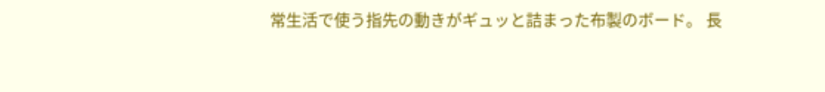常生活で使う指先の動きがギュッと詰まった布製のボード。 長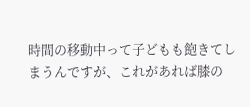時間の移動中って子どもも飽きてしまうんですが、これがあれば膝の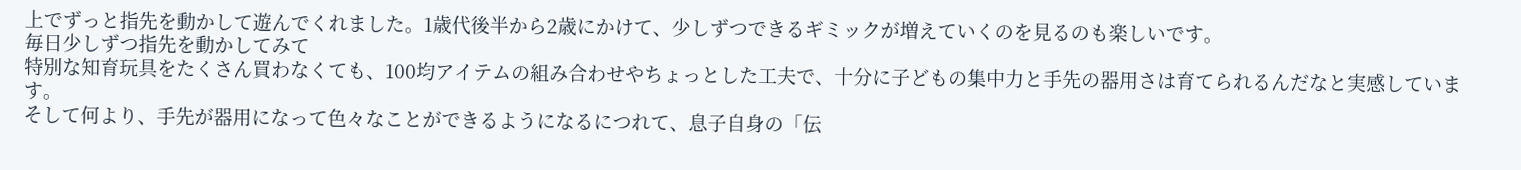上でずっと指先を動かして遊んでくれました。1歳代後半から2歳にかけて、少しずつできるギミックが増えていくのを見るのも楽しいです。
毎日少しずつ指先を動かしてみて
特別な知育玩具をたくさん買わなくても、100均アイテムの組み合わせやちょっとした工夫で、十分に子どもの集中力と手先の器用さは育てられるんだなと実感しています。
そして何より、手先が器用になって色々なことができるようになるにつれて、息子自身の「伝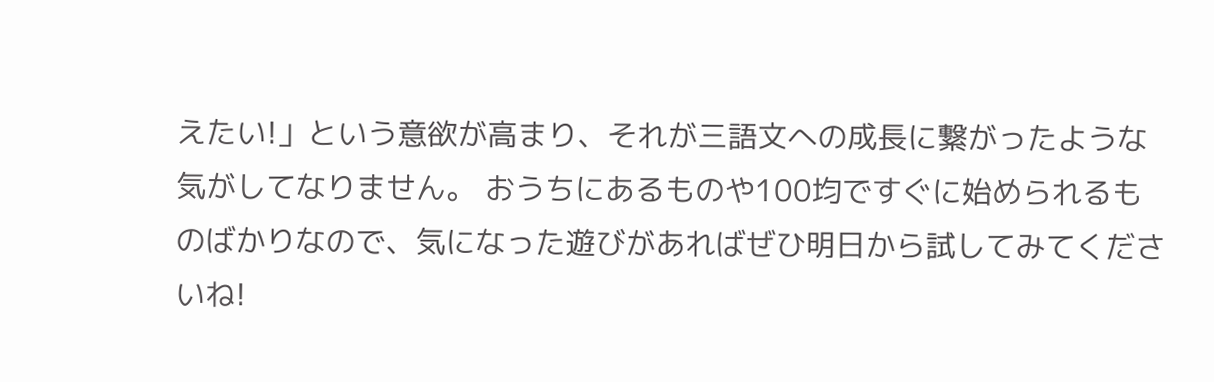えたい!」という意欲が高まり、それが三語文への成長に繋がったような気がしてなりません。 おうちにあるものや100均ですぐに始められるものばかりなので、気になった遊びがあればぜひ明日から試してみてくださいね!